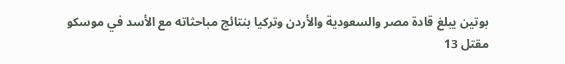بوتين يبلغ قادة مصر والسعودية والأردن وتركيا بنتائج مباحثاته مع الأسد في موسكو
مقتل 13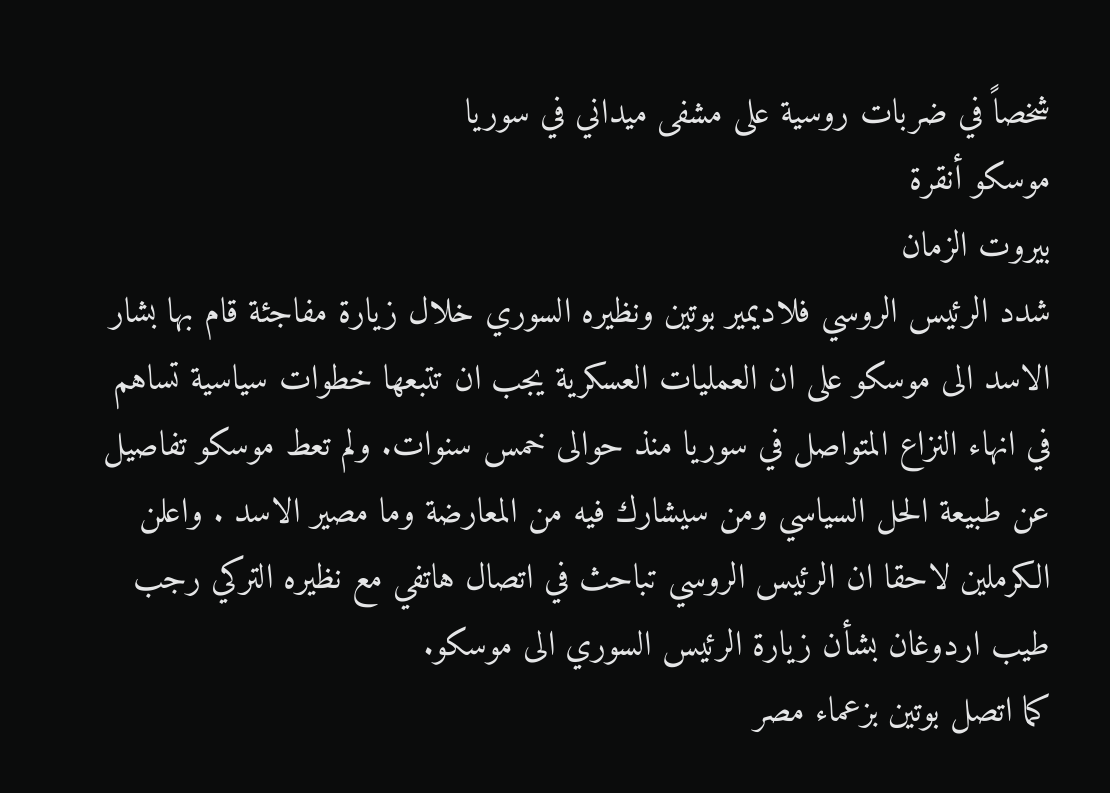شخصاً في ضربات روسية على مشفى ميداني في سوريا
موسكو أنقرة
بيروت الزمان
شدد الرئيس الروسي فلاديمير بوتين ونظيره السوري خلال زيارة مفاجئة قام بها بشار الاسد الى موسكو على ان العمليات العسكرية يجب ان تتبعها خطوات سياسية تساهم في انهاء النزاع المتواصل في سوريا منذ حوالى خمس سنوات. ولم تعط موسكو تفاصيل عن طبيعة الحل السياسي ومن سيشارك فيه من المعارضة وما مصير الاسد . واعلن الكرملين لاحقا ان الرئيس الروسي تباحث في اتصال هاتفي مع نظيره التركي رجب طيب اردوغان بشأن زيارة الرئيس السوري الى موسكو.
كما اتصل بوتين بزعماء مصر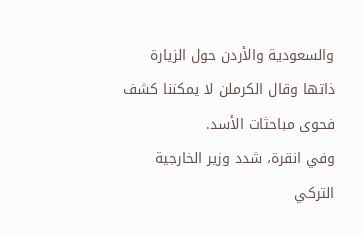والسعودية والأردن حول الزيارة ذاتها وقال الكرملن لا يمكننا كشف فحوى مباحثات الأسد.
وفي انقرة، شدد وزير الخارجية التركي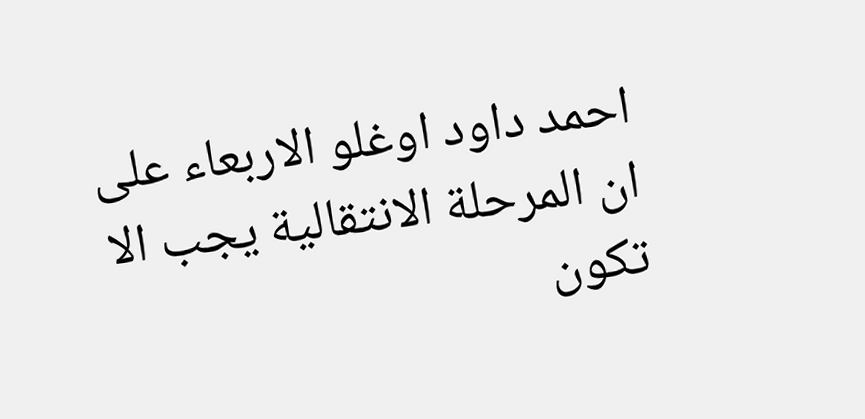احمد داود اوغلو الاربعاء على ان المرحلة الانتقالية يجب الا تكون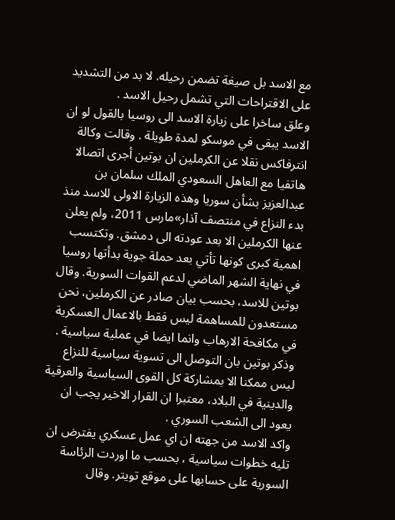مع الاسد بل صيغة تضمن رحيله. لا بد من التشديد على الاقتراحات التي تشمل رحيل الاسد .
وعلق ساخرا على زيارة الاسد الى روسيا بالقول لو ان الاسد يبقى في موسكو لمدة طويلة . وقالت وكالة انترفاكس نقلا عن الكرملين ان بوتين أجرى اتصالا هاتفيا مع العاهل السعودي الملك سلمان بن عبدالعزيز بشأن سوريا وهذه الزيارة الاولى للاسد منذ بدء النزاع في منتصف آذار»مارس 2011، ولم يعلن عنها الكرملين الا بعد عودته الى دمشق. وتكتسب اهمية كبرى كونها تأتي بعد حملة جوية بدأتها روسيا في نهاية الشهر الماضي لدعم القوات السورية. وقال بوتين للاسد، بحسب بيان صادر عن الكرملين، نحن مستعدون للمساهمة ليس فقط بالاعمال العسكرية في مكافحة الارهاب وانما ايضا في عملية سياسية . وذكر بوتين بان التوصل الى تسوية سياسية للنزاع ليس ممكنا الا بمشاركة كل القوى السياسية والعرقية والدينية في البلاد، معتبرا ان القرار الاخير يجب ان يعود الى الشعب السوري .
واكد الاسد من جهته ان اي عمل عسكري يفترض ان تليه خطوات سياسية ، بحسب ما اوردت الرئاسة السورية على حسابها على موقع تويتر. وقال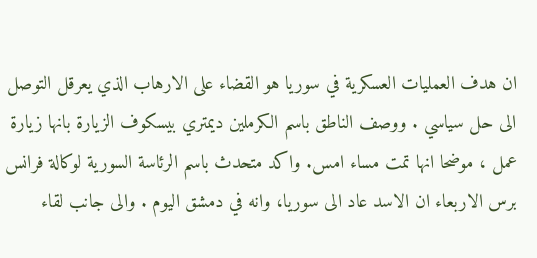ان هدف العمليات العسكرية في سوريا هو القضاء على الارهاب الذي يعرقل التوصل الى حل سياسي . ووصف الناطق باسم الكرملين ديمتري بيسكوف الزيارة بانها زيارة عمل ، موضحا انها تمت مساء امس. واكد متحدث باسم الرئاسة السورية لوكالة فرانس برس الاربعاء ان الاسد عاد الى سوريا، وانه في دمشق اليوم . والى جانب لقاء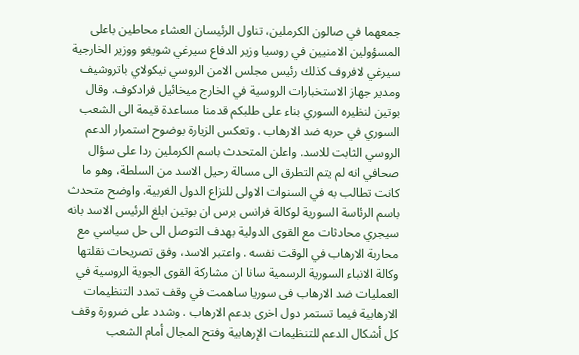جمعهما في صالون الكرملين، تناول الرئيسان العشاء محاطين باعلى المسؤولين الامنيين في روسيا وزير الدفاع سيرغي شويغو ووزير الخارجية سيرغي لافروف كذلك رئيس مجلس الامن الروسي نيكولاي باتروشيف ومدير جهاز الاستخبارات الروسية في الخارج ميخائيل فرادكوف. وقال بوتين لنظيره السوري بناء على طلبكم قدمنا مساعدة قيمة الى الشعب السوري في حربه ضد الارهاب . وتعكس الزيارة بوضوح استمرار الدعم الروسي الثابت للاسد. واعلن المتحدث باسم الكرملين ردا على سؤال صحافي انه لم يتم التطرق الى مسالة رحيل الاسد من السلطة، وهو ما كانت تطالب به في السنوات الاولى للنزاع الدول الغربية. واوضح متحدث باسم الرئاسة السورية لوكالة فرانس برس ان بوتين ابلغ الرئيس الاسد بانه سيجري محادثات مع القوى الدولية بهدف التوصل الى حل سياسي مع محاربة الارهاب في الوقت نفسه . واعتبر الاسد، وفق تصريحات نقلتها وكالة الانباء السورية الرسمية سانا ان مشاركة القوى الجوية الروسية في العمليات ضد الارهاب فى سوريا ساهمت في وقف تمدد التنظيمات الارهابية فيما تستمر دول اخرى بدعم الارهاب . وشدد على ضرورة وقف كل أشكال الدعم للتنظيمات الإرهابية وفتح المجال أمام الشعب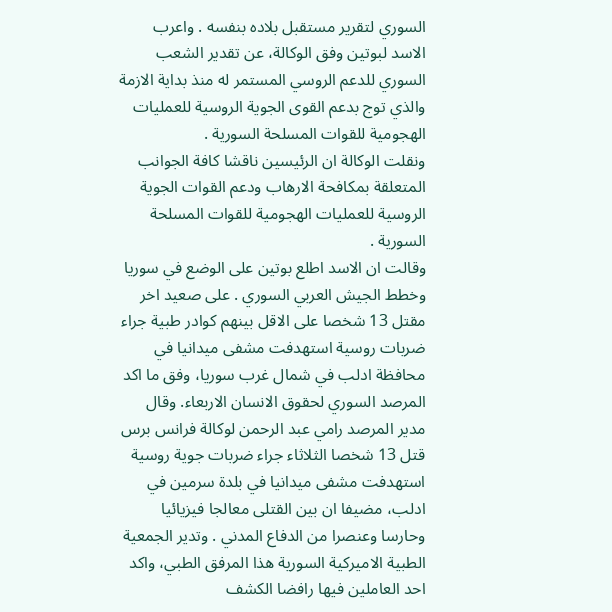السوري لتقرير مستقبل بلاده بنفسه . واعرب الاسد لبوتين وفق الوكالة، عن تقدير الشعب السوري للدعم الروسي المستمر له منذ بداية الازمة والذي توج بدعم القوى الجوية الروسية للعمليات الهجومية للقوات المسلحة السورية .
ونقلت الوكالة ان الرئيسين ناقشا كافة الجوانب المتعلقة بمكافحة الارهاب ودعم القوات الجوية الروسية للعمليات الهجومية للقوات المسلحة السورية .
وقالت ان الاسد اطلع بوتين على الوضع في سوريا وخطط الجيش العربي السوري . على صعيد اخر مقتل 13 شخصا على الاقل بينهم كوادر طبية جراء ضربات روسية استهدفت مشفى ميدانيا في محافظة ادلب في شمال غرب سوريا، وفق ما اكد المرصد السوري لحقوق الانسان الاربعاء. وقال مدير المرصد رامي عبد الرحمن لوكالة فرانس برس قتل 13 شخصا الثلاثاء جراء ضربات جوية روسية استهدفت مشفى ميدانيا في بلدة سرمين في ادلب، مضيفا ان بين القتلى معالجا فيزيائيا وحارسا وعنصرا من الدفاع المدني . وتدير الجمعية الطبية الاميركية السورية هذا المرفق الطبي، واكد احد العاملين فيها رافضا الكشف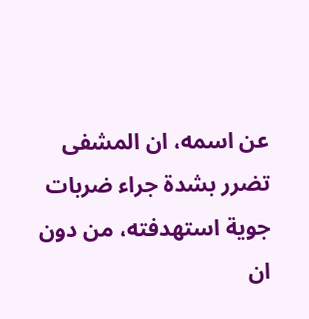عن اسمه، ان المشفى تضرر بشدة جراء ضربات جوية استهدفته، من دون ان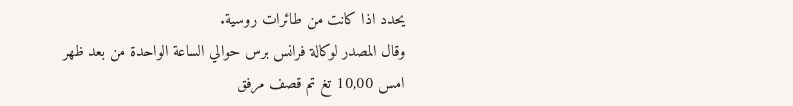يحدد اذا كانت من طائرات روسية.
وقال المصدر لوكالة فرانس برس حوالي الساعة الواحدة من بعد ظهر امس 10,00 تغ تم قصف مرفق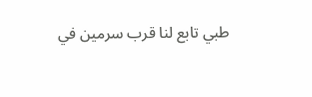طبي تابع لنا قرب سرمين في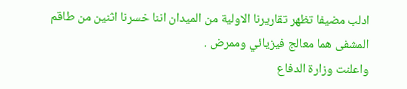ادلب مضيفا تظهر تقاريرنا الاولية من الميدان اننا خسرنا اثنين من طاقم المشفى هما معالج فيزيائي وممرض .
واعلنت وزارة الدفاع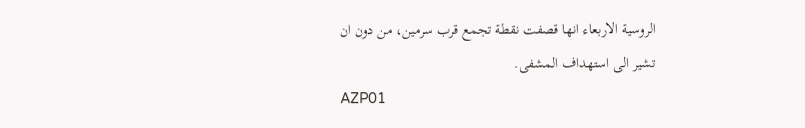الروسية الاربعاء انها قصفت نقطة تجمع قرب سرمين، من دون ان تشير الى استهداف المشفى.
AZP01